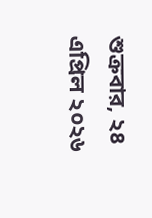শুক্রবার, ২৪ এপ্রিল ২০২৬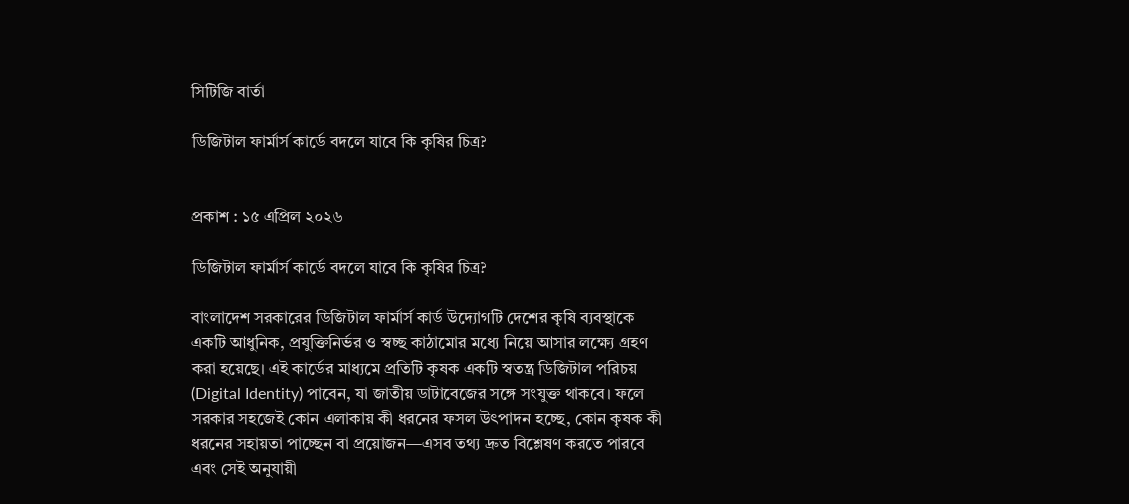সিটিজি বার্তা

ডিজিটাল ফার্মার্স কার্ডে বদলে যাবে কি কৃষির চিত্র?


প্রকাশ : ১৫ এপ্রিল ২০২৬

ডিজিটাল ফার্মার্স কার্ডে বদলে যাবে কি কৃষির চিত্র?

বাংলাদেশ সরকারের ডিজিটাল ফার্মার্স কার্ড উদ্যোগটি দেশের কৃষি ব্যবস্থাকে একটি আধুনিক, প্রযুক্তিনির্ভর ও স্বচ্ছ কাঠামোর মধ্যে নিয়ে আসার লক্ষ্যে গ্রহণ করা হয়েছে। এই কার্ডের মাধ্যমে প্রতিটি কৃষক একটি স্বতন্ত্র ডিজিটাল পরিচয় (Digital Identity) পাবেন, যা জাতীয় ডাটাবেজের সঙ্গে সংযুক্ত থাকবে। ফলে সরকার সহজেই কোন এলাকায় কী ধরনের ফসল উৎপাদন হচ্ছে, কোন কৃষক কী ধরনের সহায়তা পাচ্ছেন বা প্রয়োজন—এসব তথ্য দ্রুত বিশ্লেষণ করতে পারবে এবং সেই অনুযায়ী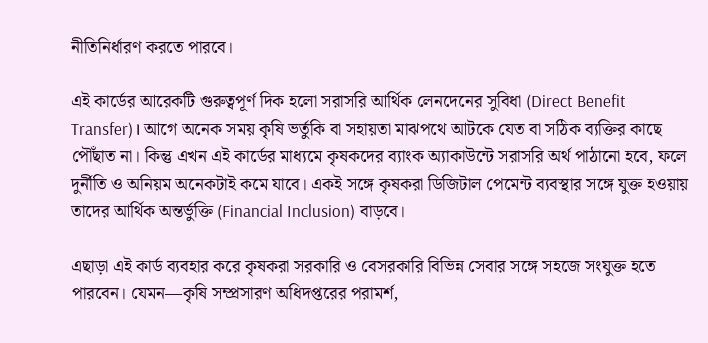নীতিনির্ধারণ করতে পারবে।

এই কার্ডের আরেকটি গুরুত্বপূর্ণ দিক হলো সরাসরি আর্থিক লেনদেনের সুবিধা (Direct Benefit Transfer)। আগে অনেক সময় কৃষি ভর্তুকি বা সহায়তা মাঝপথে আটকে যেত বা সঠিক ব্যক্তির কাছে পৌঁছাত না। কিন্তু এখন এই কার্ডের মাধ্যমে কৃষকদের ব্যাংক অ্যাকাউন্টে সরাসরি অর্থ পাঠানো হবে, ফলে দুর্নীতি ও অনিয়ম অনেকটাই কমে যাবে। একই সঙ্গে কৃষকরা ডিজিটাল পেমেন্ট ব্যবস্থার সঙ্গে যুক্ত হওয়ায় তাদের আর্থিক অন্তর্ভুক্তি (Financial Inclusion) বাড়বে।

এছাড়া এই কার্ড ব্যবহার করে কৃষকরা সরকারি ও বেসরকারি বিভিন্ন সেবার সঙ্গে সহজে সংযুক্ত হতে পারবেন। যেমন—কৃষি সম্প্রসারণ অধিদপ্তরের পরামর্শ,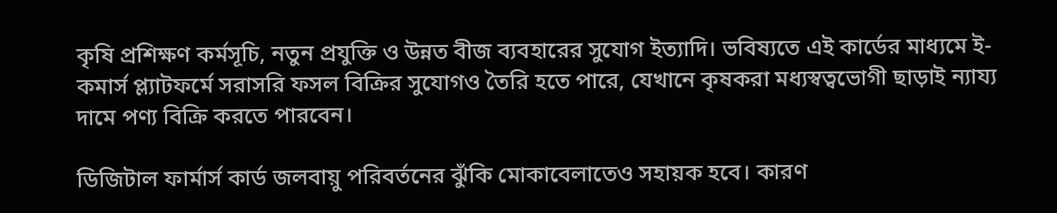কৃষি প্রশিক্ষণ কর্মসূচি, নতুন প্রযুক্তি ও উন্নত বীজ ব্যবহারের সুযোগ ইত্যাদি। ভবিষ্যতে এই কার্ডের মাধ্যমে ই-কমার্স প্ল্যাটফর্মে সরাসরি ফসল বিক্রির সুযোগও তৈরি হতে পারে, যেখানে কৃষকরা মধ্যস্বত্বভোগী ছাড়াই ন্যায্য দামে পণ্য বিক্রি করতে পারবেন।

ডিজিটাল ফার্মার্স কার্ড জলবায়ু পরিবর্তনের ঝুঁকি মোকাবেলাতেও সহায়ক হবে। কারণ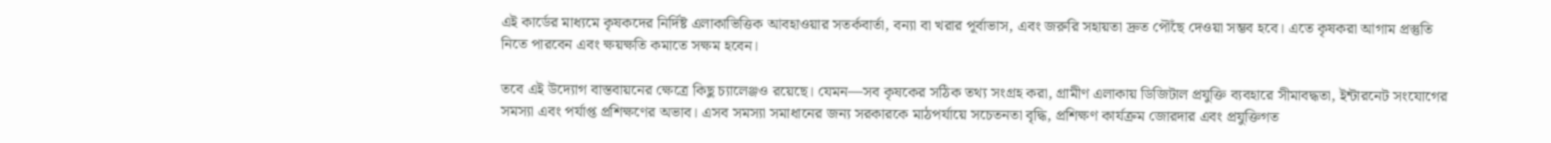এই কার্ডের মাধ্যমে কৃষকদের নির্দিষ্ট এলাকাভিত্তিক আবহাওয়ার সতর্কবার্তা, বন্যা বা খরার পূর্বাভাস, এবং জরুরি সহায়তা দ্রুত পৌঁছে দেওয়া সম্ভব হবে। এতে কৃষকরা আগাম প্রস্তুতি নিতে পারবেন এবং ক্ষয়ক্ষতি কমাতে সক্ষম হবেন।

তবে এই উদ্যোগ বাস্তবায়নের ক্ষেত্রে কিছু চ্যালেঞ্জও রয়েছে। যেমন—সব কৃষকের সঠিক তথ্য সংগ্রহ করা, গ্রামীণ এলাকায় ডিজিটাল প্রযুক্তি ব্যবহারে সীমাবদ্ধতা, ইন্টারনেট সংযোগের সমস্যা এবং পর্যাপ্ত প্রশিক্ষণের অভাব। এসব সমস্যা সমাধানের জন্য সরকারকে মাঠপর্যায়ে সচেতনতা বৃদ্ধি, প্রশিক্ষণ কার্যক্রম জোরদার এবং প্রযুক্তিগত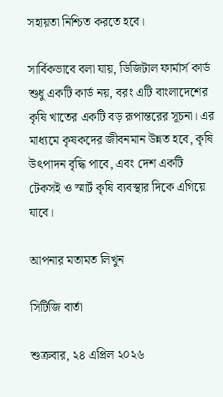সহায়তা নিশ্চিত করতে হবে।

সার্বিকভাবে বলা যায়, ডিজিটাল ফার্মার্স কার্ড শুধু একটি কার্ড নয়, বরং এটি বাংলাদেশের কৃষি খাতের একটি বড় রূপান্তরের সূচনা। এর মাধ্যমে কৃষকদের জীবনমান উন্নত হবে, কৃষি উৎপাদন বৃদ্ধি পাবে, এবং দেশ একটি টেকসই ও স্মার্ট কৃষি ব্যবস্থার দিকে এগিয়ে যাবে।

আপনার মতামত লিখুন

সিটিজি বার্তা

শুক্রবার, ২৪ এপ্রিল ২০২৬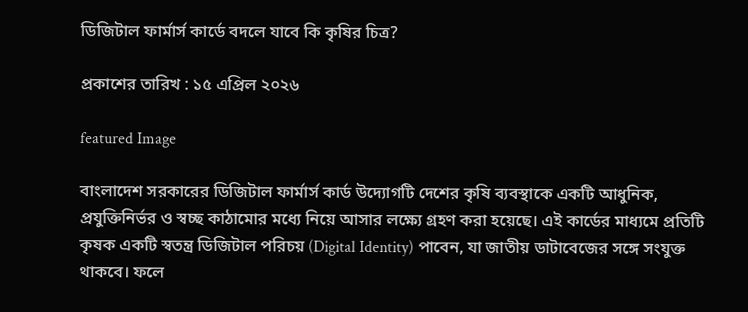ডিজিটাল ফার্মার্স কার্ডে বদলে যাবে কি কৃষির চিত্র?

প্রকাশের তারিখ : ১৫ এপ্রিল ২০২৬

featured Image

বাংলাদেশ সরকারের ডিজিটাল ফার্মার্স কার্ড উদ্যোগটি দেশের কৃষি ব্যবস্থাকে একটি আধুনিক, প্রযুক্তিনির্ভর ও স্বচ্ছ কাঠামোর মধ্যে নিয়ে আসার লক্ষ্যে গ্রহণ করা হয়েছে। এই কার্ডের মাধ্যমে প্রতিটি কৃষক একটি স্বতন্ত্র ডিজিটাল পরিচয় (Digital Identity) পাবেন, যা জাতীয় ডাটাবেজের সঙ্গে সংযুক্ত থাকবে। ফলে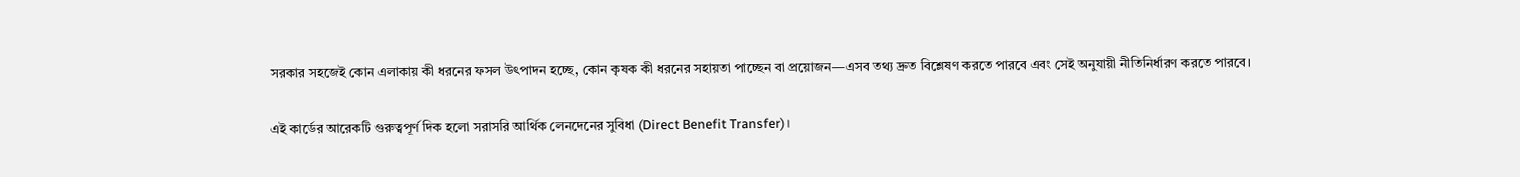সরকার সহজেই কোন এলাকায় কী ধরনের ফসল উৎপাদন হচ্ছে, কোন কৃষক কী ধরনের সহায়তা পাচ্ছেন বা প্রয়োজন—এসব তথ্য দ্রুত বিশ্লেষণ করতে পারবে এবং সেই অনুযায়ী নীতিনির্ধারণ করতে পারবে।

এই কার্ডের আরেকটি গুরুত্বপূর্ণ দিক হলো সরাসরি আর্থিক লেনদেনের সুবিধা (Direct Benefit Transfer)।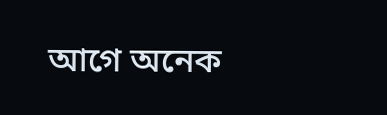আগে অনেক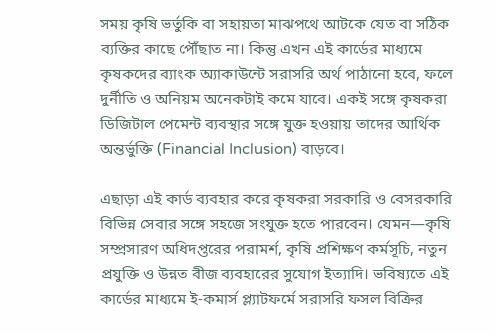সময় কৃষি ভর্তুকি বা সহায়তা মাঝপথে আটকে যেত বা সঠিক ব্যক্তির কাছে পৌঁছাত না। কিন্তু এখন এই কার্ডের মাধ্যমে কৃষকদের ব্যাংক অ্যাকাউন্টে সরাসরি অর্থ পাঠানো হবে, ফলে দুর্নীতি ও অনিয়ম অনেকটাই কমে যাবে। একই সঙ্গে কৃষকরা ডিজিটাল পেমেন্ট ব্যবস্থার সঙ্গে যুক্ত হওয়ায় তাদের আর্থিক অন্তর্ভুক্তি (Financial Inclusion) বাড়বে।

এছাড়া এই কার্ড ব্যবহার করে কৃষকরা সরকারি ও বেসরকারি বিভিন্ন সেবার সঙ্গে সহজে সংযুক্ত হতে পারবেন। যেমন—কৃষি সম্প্রসারণ অধিদপ্তরের পরামর্শ, কৃষি প্রশিক্ষণ কর্মসূচি, নতুন প্রযুক্তি ও উন্নত বীজ ব্যবহারের সুযোগ ইত্যাদি। ভবিষ্যতে এই কার্ডের মাধ্যমে ই-কমার্স প্ল্যাটফর্মে সরাসরি ফসল বিক্রির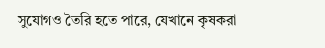সুযোগও তৈরি হতে পারে, যেখানে কৃষকরা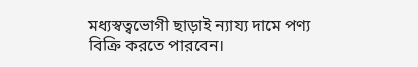মধ্যস্বত্বভোগী ছাড়াই ন্যায্য দামে পণ্য বিক্রি করতে পারবেন।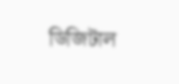ডিজিটাল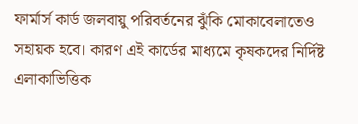ফার্মার্স কার্ড জলবায়ু পরিবর্তনের ঝুঁকি মোকাবেলাতেও সহায়ক হবে। কারণ এই কার্ডের মাধ্যমে কৃষকদের নির্দিষ্ট এলাকাভিত্তিক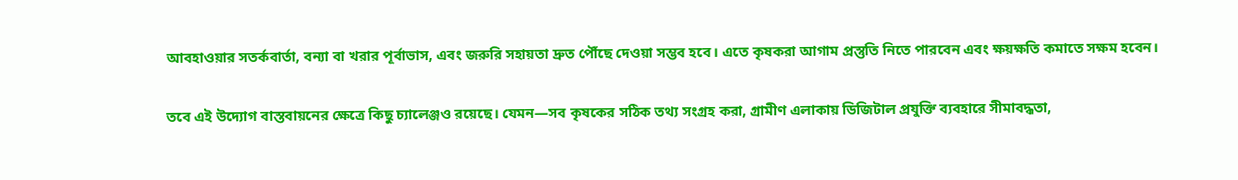আবহাওয়ার সতর্কবার্তা, বন্যা বা খরার পূর্বাভাস, এবং জরুরি সহায়তা দ্রুত পৌঁছে দেওয়া সম্ভব হবে। এতে কৃষকরা আগাম প্রস্তুতি নিতে পারবেন এবং ক্ষয়ক্ষতি কমাতে সক্ষম হবেন।

তবে এই উদ্যোগ বাস্তবায়নের ক্ষেত্রে কিছু চ্যালেঞ্জও রয়েছে। যেমন—সব কৃষকের সঠিক তথ্য সংগ্রহ করা, গ্রামীণ এলাকায় ডিজিটাল প্রযুক্তি ব্যবহারে সীমাবদ্ধতা,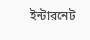ইন্টারনেট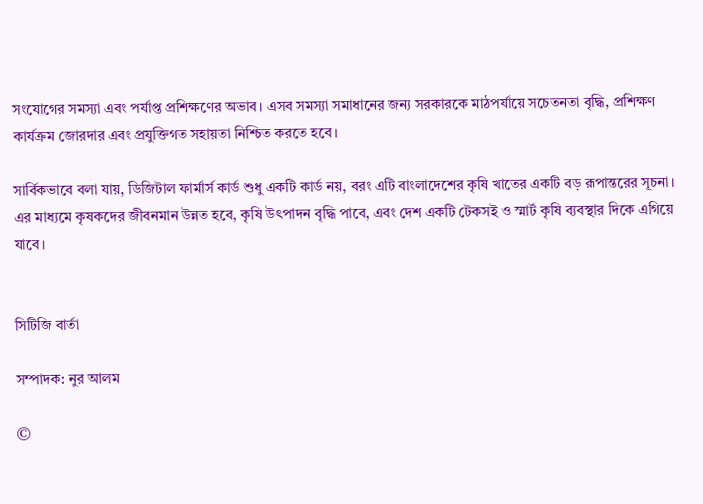সংযোগের সমস্যা এবং পর্যাপ্ত প্রশিক্ষণের অভাব। এসব সমস্যা সমাধানের জন্য সরকারকে মাঠপর্যায়ে সচেতনতা বৃদ্ধি, প্রশিক্ষণ কার্যক্রম জোরদার এবং প্রযুক্তিগত সহায়তা নিশ্চিত করতে হবে।

সার্বিকভাবে বলা যায়, ডিজিটাল ফার্মার্স কার্ড শুধু একটি কার্ড নয়, বরং এটি বাংলাদেশের কৃষি খাতের একটি বড় রূপান্তরের সূচনা। এর মাধ্যমে কৃষকদের জীবনমান উন্নত হবে, কৃষি উৎপাদন বৃদ্ধি পাবে, এবং দেশ একটি টেকসই ও স্মার্ট কৃষি ব্যবস্থার দিকে এগিয়ে যাবে।


সিটিজি বার্তা

সম্পাদক: নুর আলম

©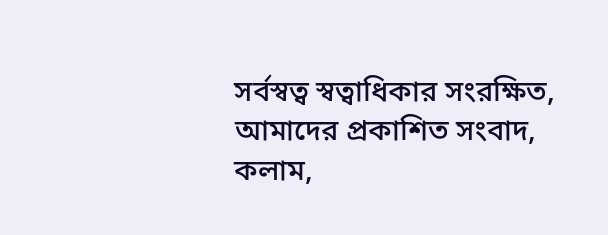সর্বস্বত্ব স্বত্বাধিকার সংরক্ষিত, আমাদের প্রকাশিত সংবাদ, কলাম,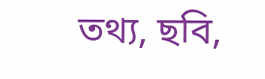তথ্য, ছবি,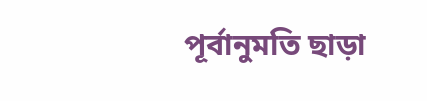পূর্বানুমতি ছাড়া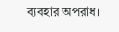ব্যবহার অপরাধ।